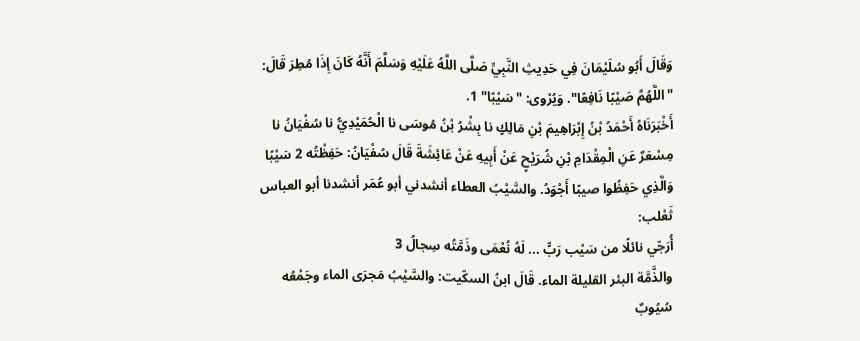وَقَالَ أَبُو سُلَيْمَانَ فِي حَدِيثِ النَّبِيِّ صَلَّى اللَّهُ عَلَيْهِ وَسَلَّمَ أَنَّهُ كَانَ إِذَا مُطِرَ قَالَ: "اللَّهُمَّ صَيْبًا نَافِعًا". وَيُرْوى: "سَيْبًا" 1.
أَخْبَرَنَاهُ أَحْمَدُ بْنُ إِبْرَاهِيمَ بْنِ مَالِكٍ نا بِشْرُ بْنُ مُوسَى نا الْحُمَيْدِيُّ نا سُفْيَانُ نا مِسْعَرٌ عَنِ الْمِقْدَامِ بْنِ شُرَيْحٍ عَنْ أَبِيهِ عَنْ عَائِشَةَ قَالَ سُفْيَانُ: حَفِظْتُه 2 سَيْبًا وَالَّذِي حَفِظُوا صيبًا أَجْوَدُ. والسَّيْبُ العطاء أنشدني أبو عُمَر أنشدنا أبو العباس ثَعْلب:
أُرَجّي نائلًا من سَيْب رَبٍّ ... لَهُ نُعْمَى وذَمَّتُه سِجالُ 3
والذَّمَّة البئر القليلة الماء. قَالَ ابنُ السكّيت: والسَّيْبُ مَجرَى الماء وجَمْعُه سُيُوبٌ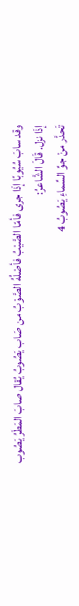وقد سابَ سُيُوبًا إذَا جرى فأمّا الصَّيْبُ فأصْلُهُ الصَّوْبُ من صَاب يَصُوبُ يُقال صابَ المَطَرُ يَصُوب إذَا نزل. قَالَ الشَّاعرُ:
تَحدَّر منْ جوِّ السِّماءِ يَصُوبُ 4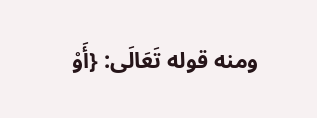ومنه قوله تَعَالَى: {أَوْ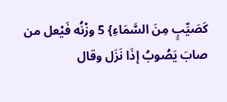كَصَيِّبٍ مِنَ السَّمَاءِ} 5 وزْنُه فَيْعل من صابَ يَصُوبُ إذَا نَزَل وقال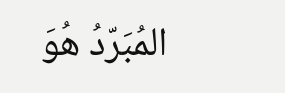المُبَرّدُ هُوَ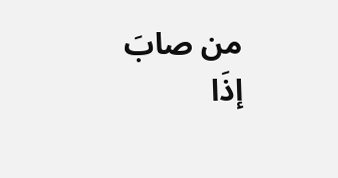من صابَ إذَا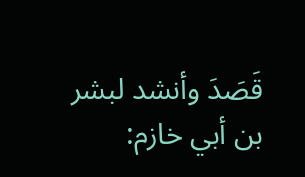قَصَدَ وأنشد لبشر بن أبي خازم: